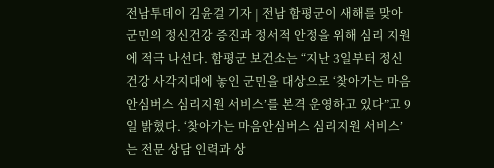전남투데이 김윤걸 기자 | 전남 함평군이 새해를 맞아 군민의 정신건강 증진과 정서적 안정을 위해 심리 지원에 적극 나선다. 함평군 보건소는 “지난 3일부터 정신건강 사각지대에 놓인 군민을 대상으로 ‘찾아가는 마음안심버스 심리지원 서비스’를 본격 운영하고 있다”고 9일 밝혔다. ‘찾아가는 마음안심버스 심리지원 서비스’는 전문 상담 인력과 상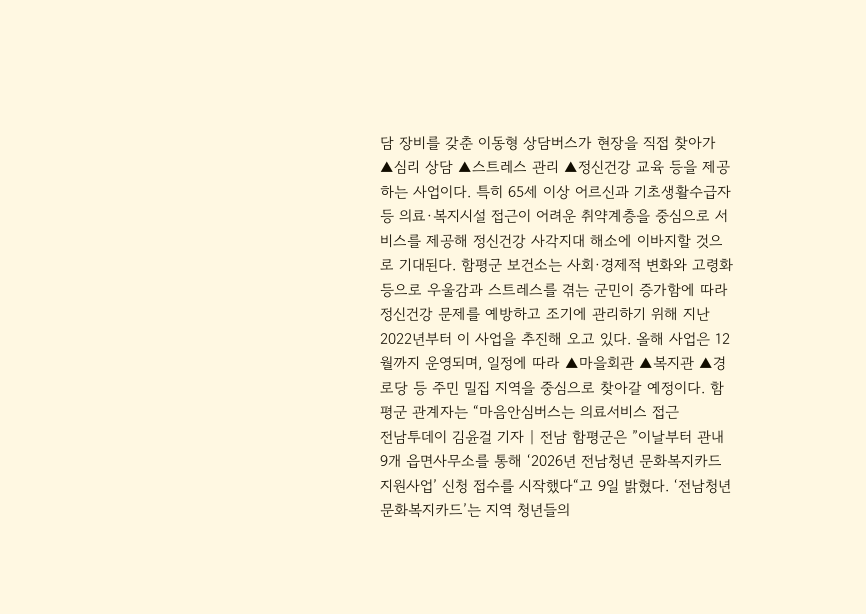담 장비를 갖춘 이동형 상담버스가 현장을 직접 찾아가 ▲심리 상담 ▲스트레스 관리 ▲정신건강 교육 등을 제공하는 사업이다. 특히 65세 이상 어르신과 기초생활수급자 등 의료·복지시설 접근이 어려운 취약계층을 중심으로 서비스를 제공해 정신건강 사각지대 해소에 이바지할 것으로 기대된다. 함평군 보건소는 사회·경제적 변화와 고령화 등으로 우울감과 스트레스를 겪는 군민이 증가함에 따라 정신건강 문제를 예방하고 조기에 관리하기 위해 지난 2022년부터 이 사업을 추진해 오고 있다. 올해 사업은 12월까지 운영되며, 일정에 따라 ▲마을회관 ▲복지관 ▲경로당 등 주민 밀집 지역을 중심으로 찾아갈 예정이다. 함평군 관계자는 “마음안심버스는 의료서비스 접근
전남투데이 김윤걸 기자 | 전남 함평군은 ”이날부터 관내 9개 읍면사무소를 통해 ‘2026년 전남청년 문화복지카드 지원사업’ 신청 접수를 시작했다“고 9일 밝혔다. ‘전남청년 문화복지카드’는 지역 청년들의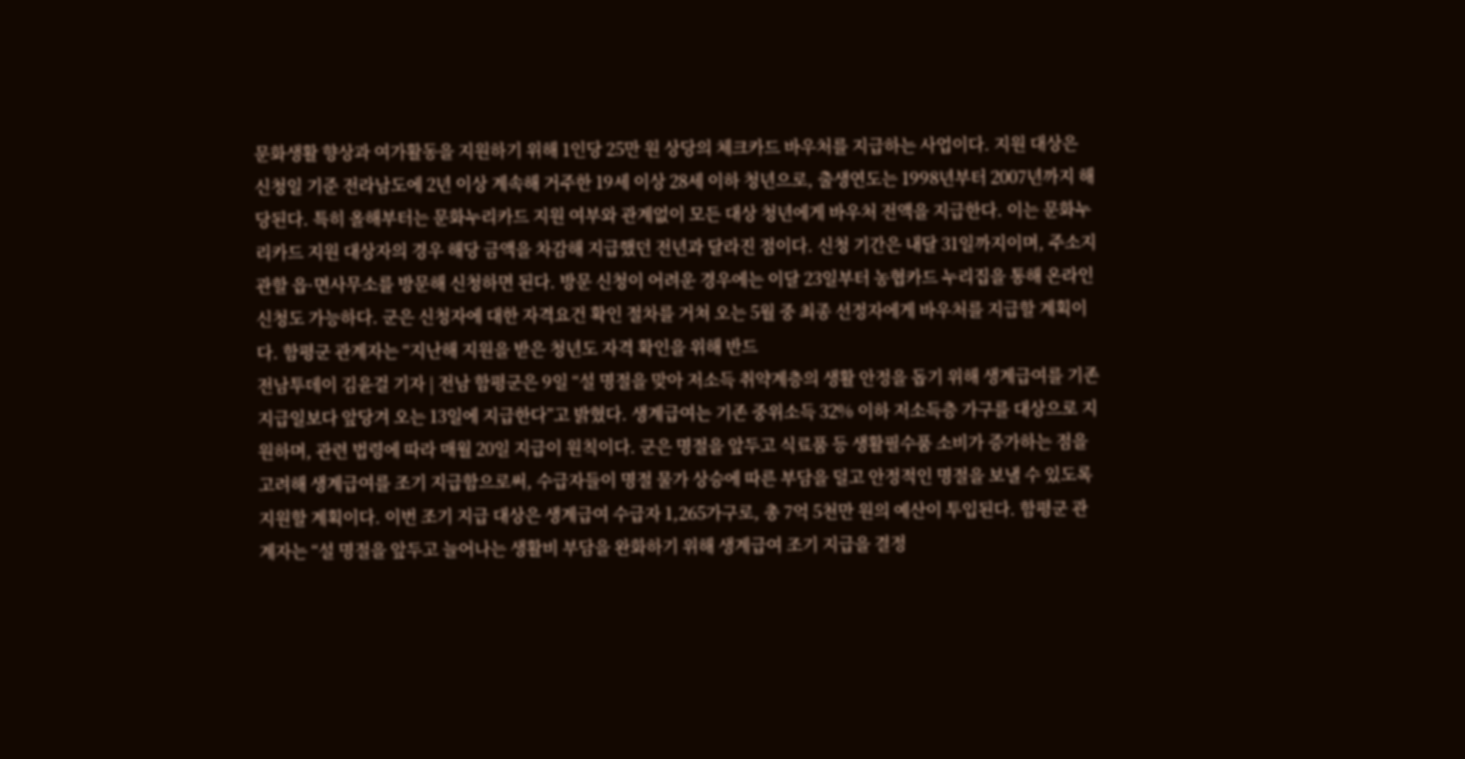문화생활 향상과 여가활동을 지원하기 위해 1인당 25만 원 상당의 체크카드 바우처를 지급하는 사업이다. 지원 대상은 신청일 기준 전라남도에 2년 이상 계속해 거주한 19세 이상 28세 이하 청년으로, 출생연도는 1998년부터 2007년까지 해당된다. 특히 올해부터는 문화누리카드 지원 여부와 관계없이 모든 대상 청년에게 바우처 전액을 지급한다. 이는 문화누리카드 지원 대상자의 경우 해당 금액을 차감해 지급했던 전년과 달라진 점이다. 신청 기간은 내달 31일까지이며, 주소지 관할 읍·면사무소를 방문해 신청하면 된다. 방문 신청이 어려운 경우에는 이달 23일부터 농협카드 누리집을 통해 온라인 신청도 가능하다. 군은 신청자에 대한 자격요건 확인 절차를 거쳐 오는 5월 중 최종 선정자에게 바우처를 지급할 계획이다. 함평군 관계자는 “지난해 지원을 받은 청년도 자격 확인을 위해 반드
전남투데이 김윤걸 기자 | 전남 함평군은 9일 “설 명절을 맞아 저소득 취약계층의 생활 안정을 돕기 위해 생계급여를 기존 지급일보다 앞당겨 오는 13일에 지급한다”고 밝혔다. 생계급여는 기존 중위소득 32% 이하 저소득층 가구를 대상으로 지원하며, 관련 법령에 따라 매월 20일 지급이 원칙이다. 군은 명절을 앞두고 식료품 등 생활필수품 소비가 증가하는 점을 고려해 생계급여를 조기 지급함으로써, 수급자들이 명절 물가 상승에 따른 부담을 덜고 안정적인 명절을 보낼 수 있도록 지원할 계획이다. 이번 조기 지급 대상은 생계급여 수급자 1,265가구로, 총 7억 5천만 원의 예산이 투입된다. 함평군 관계자는 “설 명절을 앞두고 늘어나는 생활비 부담을 완화하기 위해 생계급여 조기 지급을 결정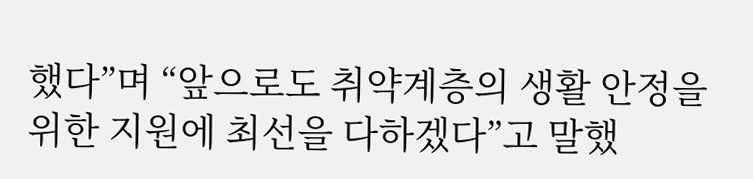했다”며 “앞으로도 취약계층의 생활 안정을 위한 지원에 최선을 다하겠다”고 말했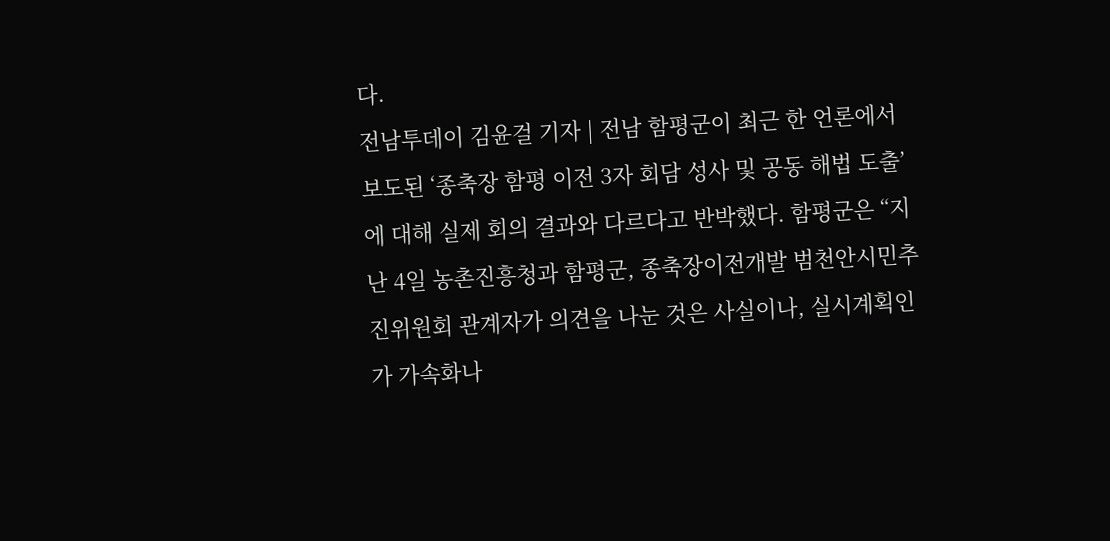다.
전남투데이 김윤걸 기자 | 전남 함평군이 최근 한 언론에서 보도된 ‘종축장 함평 이전 3자 회담 성사 및 공동 해법 도출’에 대해 실제 회의 결과와 다르다고 반박했다. 함평군은 “지난 4일 농촌진흥청과 함평군, 종축장이전개발 범천안시민추진위원회 관계자가 의견을 나눈 것은 사실이나, 실시계획인가 가속화나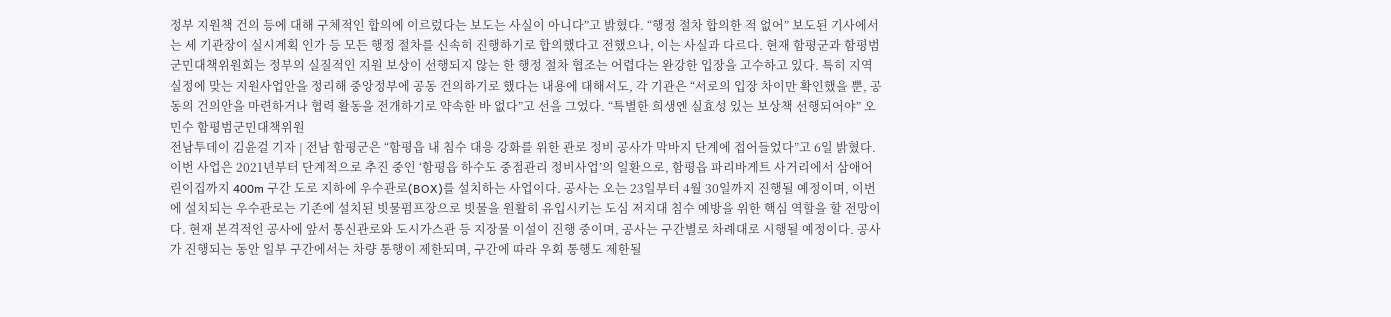정부 지원책 건의 등에 대해 구체적인 합의에 이르렀다는 보도는 사실이 아니다”고 밝혔다. “행정 절차 합의한 적 없어” 보도된 기사에서는 세 기관장이 실시계획 인가 등 모든 행정 절차를 신속히 진행하기로 합의했다고 전했으나, 이는 사실과 다르다. 현재 함평군과 함평범군민대책위원회는 정부의 실질적인 지원 보상이 선행되지 않는 한 행정 절차 협조는 어렵다는 완강한 입장을 고수하고 있다. 특히 지역 실정에 맞는 지원사업안을 정리해 중앙정부에 공동 건의하기로 했다는 내용에 대해서도, 각 기관은 “서로의 입장 차이만 확인했을 뿐, 공동의 건의안을 마련하거나 협력 활동을 전개하기로 약속한 바 없다”고 선을 그었다. “특별한 희생엔 실효성 있는 보상책 선행되어야” 오민수 함평범군민대책위원
전남투데이 김윤걸 기자 | 전남 함평군은 “함평읍 내 침수 대응 강화를 위한 관로 정비 공사가 막바지 단계에 접어들었다”고 6일 밝혔다. 이번 사업은 2021년부터 단계적으로 추진 중인 ‘함평읍 하수도 중점관리 정비사업’의 일환으로, 함평읍 파리바게트 사거리에서 삼애어린이집까지 400m 구간 도로 지하에 우수관로(BOX)를 설치하는 사업이다. 공사는 오는 23일부터 4월 30일까지 진행될 예정이며, 이번에 설치되는 우수관로는 기존에 설치된 빗물펌프장으로 빗물을 원활히 유입시키는 도심 저지대 침수 예방을 위한 핵심 역할을 할 전망이다. 현재 본격적인 공사에 앞서 통신관로와 도시가스관 등 지장물 이설이 진행 중이며, 공사는 구간별로 차례대로 시행될 예정이다. 공사가 진행되는 동안 일부 구간에서는 차량 통행이 제한되며, 구간에 따라 우회 통행도 제한될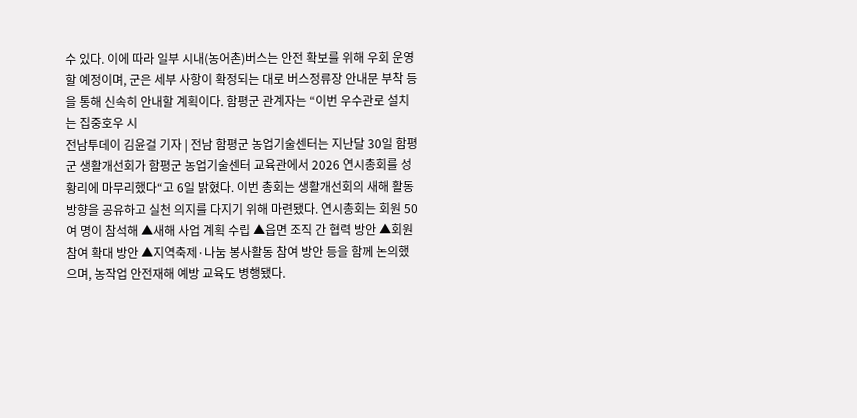수 있다. 이에 따라 일부 시내(농어촌)버스는 안전 확보를 위해 우회 운영할 예정이며, 군은 세부 사항이 확정되는 대로 버스정류장 안내문 부착 등을 통해 신속히 안내할 계획이다. 함평군 관계자는 “이번 우수관로 설치는 집중호우 시
전남투데이 김윤걸 기자 | 전남 함평군 농업기술센터는 지난달 30일 함평군 생활개선회가 함평군 농업기술센터 교육관에서 2026 연시총회를 성황리에 마무리했다“고 6일 밝혔다. 이번 총회는 생활개선회의 새해 활동 방향을 공유하고 실천 의지를 다지기 위해 마련됐다. 연시총회는 회원 50여 명이 참석해 ▲새해 사업 계획 수립 ▲읍면 조직 간 협력 방안 ▲회원 참여 확대 방안 ▲지역축제·나눔 봉사활동 참여 방안 등을 함께 논의했으며, 농작업 안전재해 예방 교육도 병행됐다.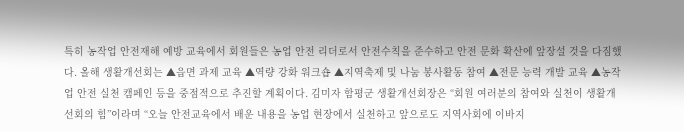특히 농작업 안전재해 예방 교육에서 회원들은 농업 안전 리더로서 안전수칙을 준수하고 안전 문화 확산에 앞장설 것을 다짐했다. 올해 생활개선회는 ▲읍면 과제 교육 ▲역량 강화 워크숍 ▲지역축제 및 나눔 봉사활동 참여 ▲전문 능력 개발 교육 ▲농작업 안전 실천 캠페인 등을 중점적으로 추진할 계획이다. 김미자 함평군 생활개선회장은 “회원 여러분의 참여와 실천이 생활개선회의 힘”이라며 “오늘 안전교육에서 배운 내용을 농업 현장에서 실천하고 앞으로도 지역사회에 이바지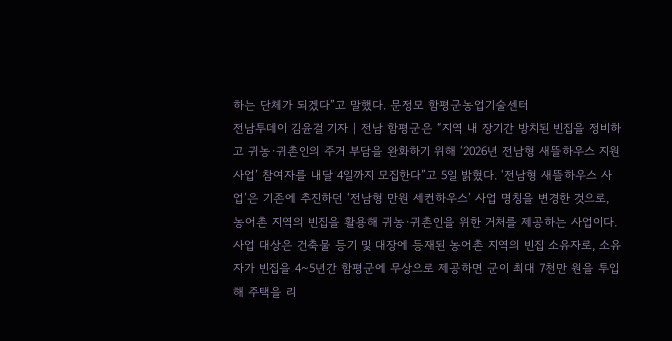하는 단체가 되겠다”고 말했다. 문정모 함평군농업기술센터
전남투데이 김윤걸 기자 | 전남 함평군은 “지역 내 장기간 방치된 빈집을 정비하고 귀농·귀촌인의 주거 부담을 완화하기 위해 ‘2026년 전남형 새뜰하우스 지원사업’ 참여자를 내달 4일까지 모집한다”고 5일 밝혔다. ‘전남형 새뜰하우스 사업’은 기존에 추진하던 ‘전남형 만원 세컨하우스’ 사업 명칭을 변경한 것으로, 농어촌 지역의 빈집을 활용해 귀농·귀촌인을 위한 거처를 제공하는 사업이다. 사업 대상은 건축물 등기 및 대장에 등재된 농어촌 지역의 빈집 소유자로, 소유자가 빈집을 4~5년간 함평군에 무상으로 제공하면 군이 최대 7천만 원을 투입해 주택을 리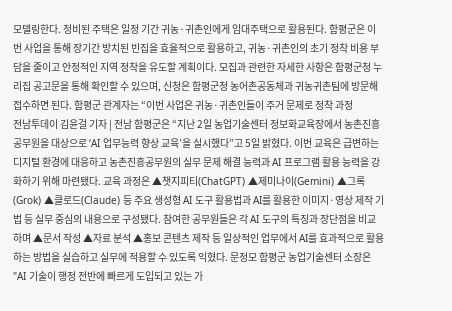모델링한다. 정비된 주택은 일정 기간 귀농·귀촌인에게 임대주택으로 활용된다. 함평군은 이번 사업을 통해 장기간 방치된 빈집을 효율적으로 활용하고, 귀농·귀촌인의 초기 정착 비용 부담을 줄이고 안정적인 지역 정착을 유도할 계획이다. 모집과 관련한 자세한 사항은 함평군청 누리집 공고문을 통해 확인할 수 있으며, 신청은 함평군청 농어촌공동체과 귀농귀촌팀에 방문해 접수하면 된다. 함평군 관계자는 “이번 사업은 귀농·귀촌인들이 주거 문제로 정착 과정
전남투데이 김윤걸 기자 | 전남 함평군은 “지난 2일 농업기술센터 정보화교육장에서 농촌진흥공무원을 대상으로 ‘AI 업무능력 향상 교육’을 실시했다”고 5일 밝혔다. 이번 교육은 급변하는 디지털 환경에 대응하고 농촌진흥공무원의 실무 문제 해결 능력과 AI 프로그램 활용 능력을 강화하기 위해 마련됐다. 교육 과정은 ▲챗지피티(ChatGPT) ▲제미나이(Gemini) ▲그록(Grok) ▲클로드(Claude) 등 주요 생성형 AI 도구 활용법과 AI를 활용한 이미지·영상 제작 기법 등 실무 중심의 내용으로 구성됐다. 참여한 공무원들은 각 AI 도구의 특징과 장단점을 비교하며 ▲문서 작성 ▲자료 분석 ▲홍보 콘텐츠 제작 등 일상적인 업무에서 AI를 효과적으로 활용하는 방법을 실습하고 실무에 적용할 수 있도록 익혔다. 문정모 함평군 농업기술센터 소장은 "AI 기술이 행정 전반에 빠르게 도입되고 있는 가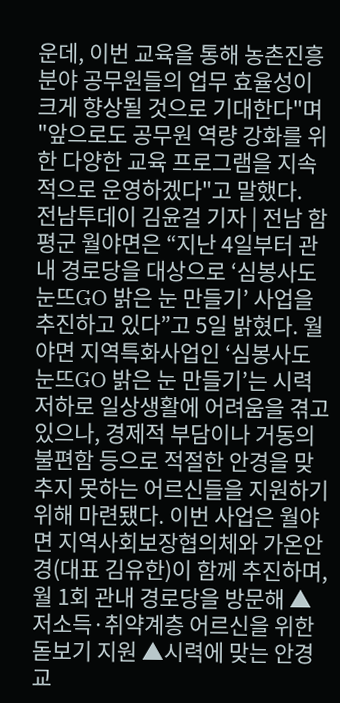운데, 이번 교육을 통해 농촌진흥 분야 공무원들의 업무 효율성이 크게 향상될 것으로 기대한다"며 "앞으로도 공무원 역량 강화를 위한 다양한 교육 프로그램을 지속적으로 운영하겠다"고 말했다.
전남투데이 김윤걸 기자 | 전남 함평군 월야면은 “지난 4일부터 관내 경로당을 대상으로 ‘심봉사도 눈뜨GO 밝은 눈 만들기’ 사업을 추진하고 있다”고 5일 밝혔다. 월야면 지역특화사업인 ‘심봉사도 눈뜨GO 밝은 눈 만들기’는 시력 저하로 일상생활에 어려움을 겪고 있으나, 경제적 부담이나 거동의 불편함 등으로 적절한 안경을 맞추지 못하는 어르신들을 지원하기 위해 마련됐다. 이번 사업은 월야면 지역사회보장협의체와 가온안경(대표 김유한)이 함께 추진하며, 월 1회 관내 경로당을 방문해 ▲저소득·취약계층 어르신을 위한 돋보기 지원 ▲시력에 맞는 안경 교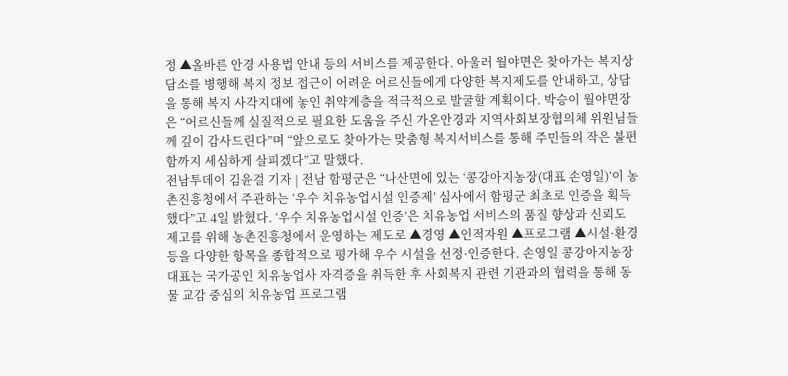정 ▲올바른 안경 사용법 안내 등의 서비스를 제공한다. 아울러 월야면은 찾아가는 복지상담소를 병행해 복지 정보 접근이 어려운 어르신들에게 다양한 복지제도를 안내하고, 상담을 통해 복지 사각지대에 놓인 취약계층을 적극적으로 발굴할 계획이다. 박승이 월야면장은 “어르신들께 실질적으로 필요한 도움을 주신 가온안경과 지역사회보장협의체 위원님들께 깊이 감사드린다”며 “앞으로도 찾아가는 맞춤형 복지서비스를 통해 주민들의 작은 불편함까지 세심하게 살피겠다”고 말했다.
전남투데이 김윤걸 기자 | 전남 함평군은 “나산면에 있는 ‘콩강아지농장(대표 손영일)’이 농촌진흥청에서 주관하는 ‘우수 치유농업시설 인증제’ 심사에서 함평군 최초로 인증을 획득했다”고 4일 밝혔다. ‘우수 치유농업시설 인증’은 치유농업 서비스의 품질 향상과 신뢰도 제고를 위해 농촌진흥청에서 운영하는 제도로 ▲경영 ▲인적자원 ▲프로그램 ▲시설·환경 등을 다양한 항목을 종합적으로 평가해 우수 시설을 선정·인증한다. 손영일 콩강아지농장 대표는 국가공인 치유농업사 자격증을 취득한 후 사회복지 관련 기관과의 협력을 통해 동물 교감 중심의 치유농업 프로그램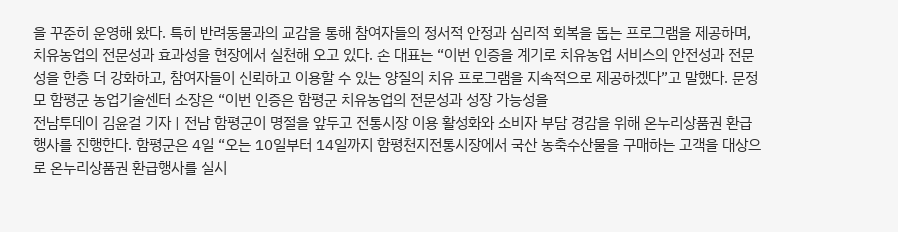을 꾸준히 운영해 왔다. 특히 반려동물과의 교감을 통해 참여자들의 정서적 안정과 심리적 회복을 돕는 프로그램을 제공하며, 치유농업의 전문성과 효과성을 현장에서 실천해 오고 있다. 손 대표는 “이번 인증을 계기로 치유농업 서비스의 안전성과 전문성을 한층 더 강화하고, 참여자들이 신뢰하고 이용할 수 있는 양질의 치유 프로그램을 지속적으로 제공하겠다”고 말했다. 문정모 함평군 농업기술센터 소장은 “이번 인증은 함평군 치유농업의 전문성과 성장 가능성을
전남투데이 김윤걸 기자 | 전남 함평군이 명절을 앞두고 전통시장 이용 활성화와 소비자 부담 경감을 위해 온누리상품권 환급행사를 진행한다. 함평군은 4일 “오는 10일부터 14일까지 함평천지전통시장에서 국산 농축수산물을 구매하는 고객을 대상으로 온누리상품권 환급행사를 실시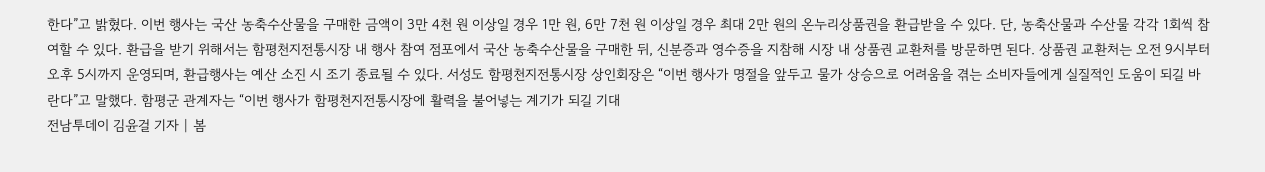한다”고 밝혔다. 이번 행사는 국산 농축수산물을 구매한 금액이 3만 4천 원 이상일 경우 1만 원, 6만 7천 원 이상일 경우 최대 2만 원의 온누리상품권을 환급받을 수 있다. 단, 농축산물과 수산물 각각 1회씩 참여할 수 있다. 환급을 받기 위해서는 함평천지전통시장 내 행사 참여 점포에서 국산 농축수산물을 구매한 뒤, 신분증과 영수증을 지참해 시장 내 상품권 교환처를 방문하면 된다. 상품권 교환처는 오전 9시부터 오후 5시까지 운영되며, 환급행사는 예산 소진 시 조기 종료될 수 있다. 서성도 함평천지전통시장 상인회장은 “이번 행사가 명절을 앞두고 물가 상승으로 어려움을 겪는 소비자들에게 실질적인 도움이 되길 바란다”고 말했다. 함평군 관계자는 “이번 행사가 함평천지전통시장에 활력을 불어넣는 계기가 되길 기대
전남투데이 김윤걸 기자 | 봄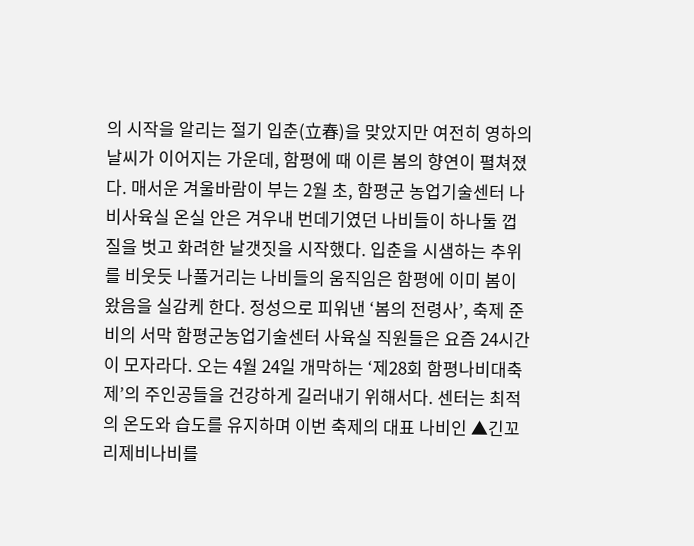의 시작을 알리는 절기 입춘(立春)을 맞았지만 여전히 영하의 날씨가 이어지는 가운데, 함평에 때 이른 봄의 향연이 펼쳐졌다. 매서운 겨울바람이 부는 2월 초, 함평군 농업기술센터 나비사육실 온실 안은 겨우내 번데기였던 나비들이 하나둘 껍질을 벗고 화려한 날갯짓을 시작했다. 입춘을 시샘하는 추위를 비웃듯 나풀거리는 나비들의 움직임은 함평에 이미 봄이 왔음을 실감케 한다. 정성으로 피워낸 ‘봄의 전령사’, 축제 준비의 서막 함평군농업기술센터 사육실 직원들은 요즘 24시간이 모자라다. 오는 4월 24일 개막하는 ‘제28회 함평나비대축제’의 주인공들을 건강하게 길러내기 위해서다. 센터는 최적의 온도와 습도를 유지하며 이번 축제의 대표 나비인 ▲긴꼬리제비나비를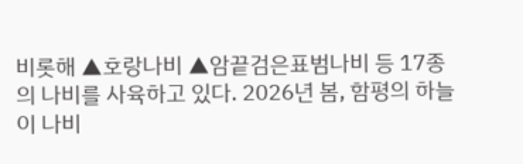비롯해 ▲호랑나비 ▲암끝검은표범나비 등 17종의 나비를 사육하고 있다. 2026년 봄, 함평의 하늘이 나비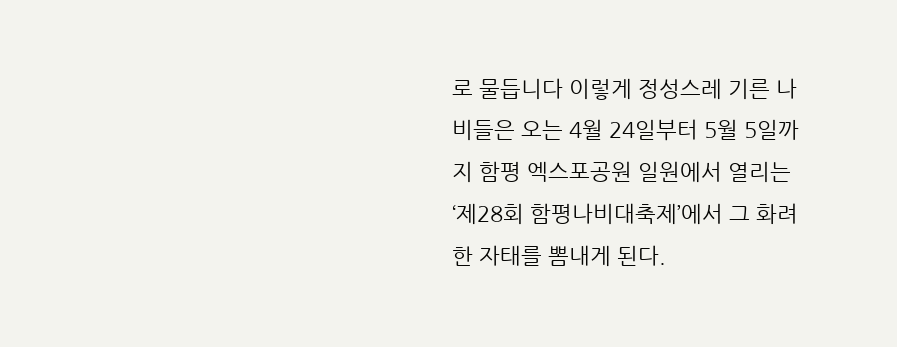로 물듭니다 이렇게 정성스레 기른 나비들은 오는 4월 24일부터 5월 5일까지 함평 엑스포공원 일원에서 열리는 ‘제28회 함평나비대축제’에서 그 화려한 자태를 뽐내게 된다.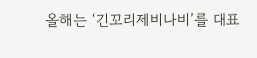올해는 ‘긴꼬리제비나비’를 대표